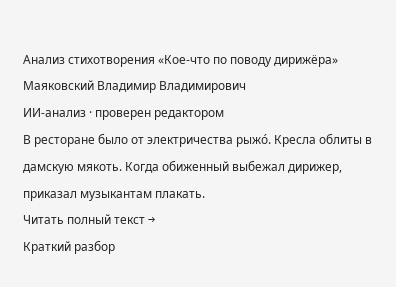Анализ стихотворения «Кое-что по поводу дирижёра»
Маяковский Владимир Владимирович
ИИ-анализ · проверен редактором
В ресторане было от электричества рыжо́. Кресла облиты в дамскую мякоть. Когда обиженный выбежал дирижер, приказал музыкантам плакать.
Читать полный текст →
Краткий разбор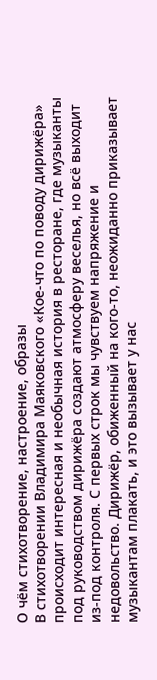О чём стихотворение, настроение, образы
В стихотворении Владимира Маяковского «Кое-что по поводу дирижёра» происходит интересная и необычная история в ресторане, где музыканты под руководством дирижёра создают атмосферу веселья, но всё выходит из-под контроля. С первых строк мы чувствуем напряжение и недовольство. Дирижёр, обиженный на кого-то, неожиданно приказывает музыкантам плакать, и это вызывает у нас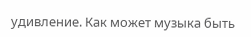удивление. Как может музыка быть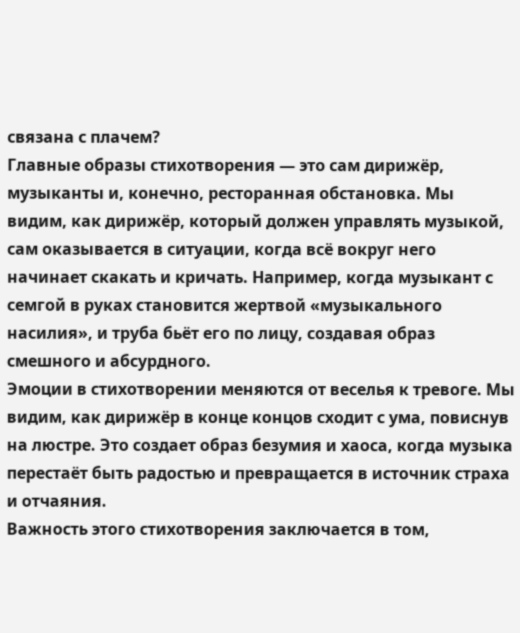связана с плачем?
Главные образы стихотворения — это сам дирижёр, музыканты и, конечно, ресторанная обстановка. Мы видим, как дирижёр, который должен управлять музыкой, сам оказывается в ситуации, когда всё вокруг него начинает скакать и кричать. Например, когда музыкант с семгой в руках становится жертвой «музыкального насилия», и труба бьёт его по лицу, создавая образ смешного и абсурдного.
Эмоции в стихотворении меняются от веселья к тревоге. Мы видим, как дирижёр в конце концов сходит с ума, повиснув на люстре. Это создает образ безумия и хаоса, когда музыка перестаёт быть радостью и превращается в источник страха и отчаяния.
Важность этого стихотворения заключается в том,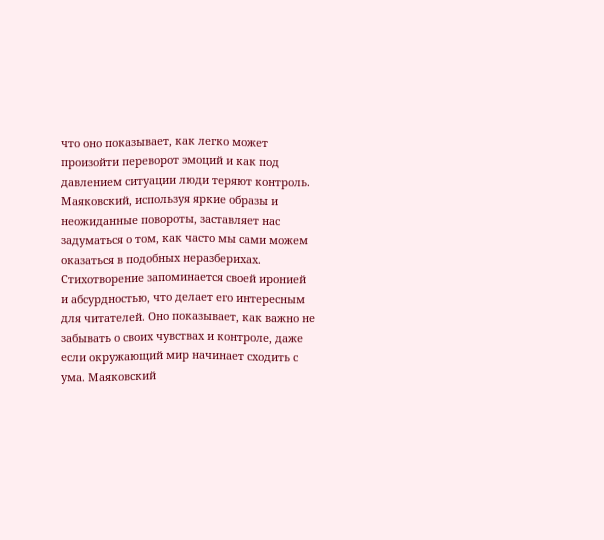что оно показывает, как легко может произойти переворот эмоций и как под давлением ситуации люди теряют контроль. Маяковский, используя яркие образы и неожиданные повороты, заставляет нас задуматься о том, как часто мы сами можем оказаться в подобных неразберихах.
Стихотворение запоминается своей иронией и абсурдностью, что делает его интересным для читателей. Оно показывает, как важно не забывать о своих чувствах и контроле, даже если окружающий мир начинает сходить с ума. Маяковский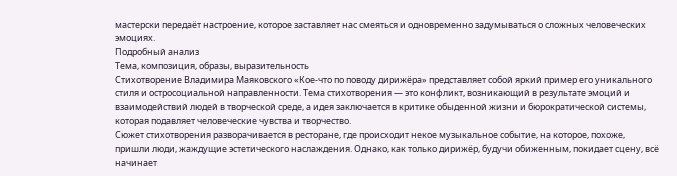мастерски передаёт настроение, которое заставляет нас смеяться и одновременно задумываться о сложных человеческих эмоциях.
Подробный анализ
Тема, композиция, образы, выразительность
Стихотворение Владимира Маяковского «Кое-что по поводу дирижёра» представляет собой яркий пример его уникального стиля и остросоциальной направленности. Тема стихотворения — это конфликт, возникающий в результате эмоций и взаимодействий людей в творческой среде, а идея заключается в критике обыденной жизни и бюрократической системы, которая подавляет человеческие чувства и творчество.
Сюжет стихотворения разворачивается в ресторане, где происходит некое музыкальное событие, на которое, похоже, пришли люди, жаждущие эстетического наслаждения. Однако, как только дирижёр, будучи обиженным, покидает сцену, всё начинает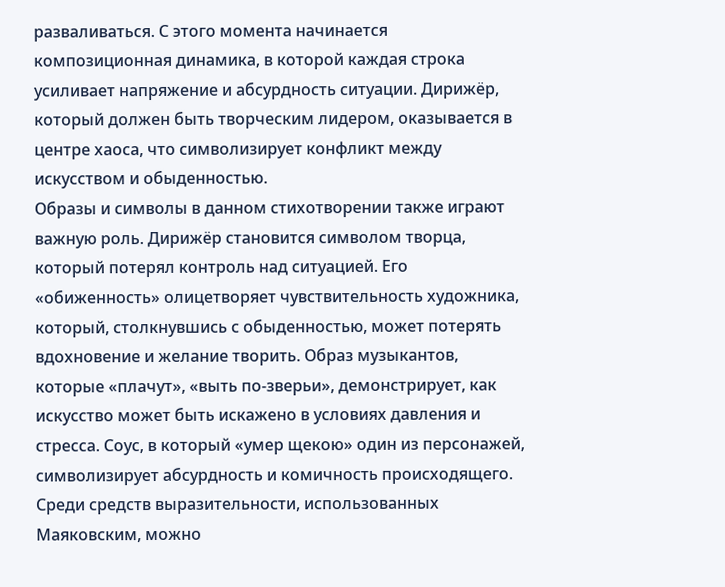разваливаться. С этого момента начинается композиционная динамика, в которой каждая строка усиливает напряжение и абсурдность ситуации. Дирижёр, который должен быть творческим лидером, оказывается в центре хаоса, что символизирует конфликт между искусством и обыденностью.
Образы и символы в данном стихотворении также играют важную роль. Дирижёр становится символом творца, который потерял контроль над ситуацией. Его «обиженность» олицетворяет чувствительность художника, который, столкнувшись с обыденностью, может потерять вдохновение и желание творить. Образ музыкантов, которые «плачут», «выть по-зверьи», демонстрирует, как искусство может быть искажено в условиях давления и стресса. Соус, в который «умер щекою» один из персонажей, символизирует абсурдность и комичность происходящего.
Среди средств выразительности, использованных Маяковским, можно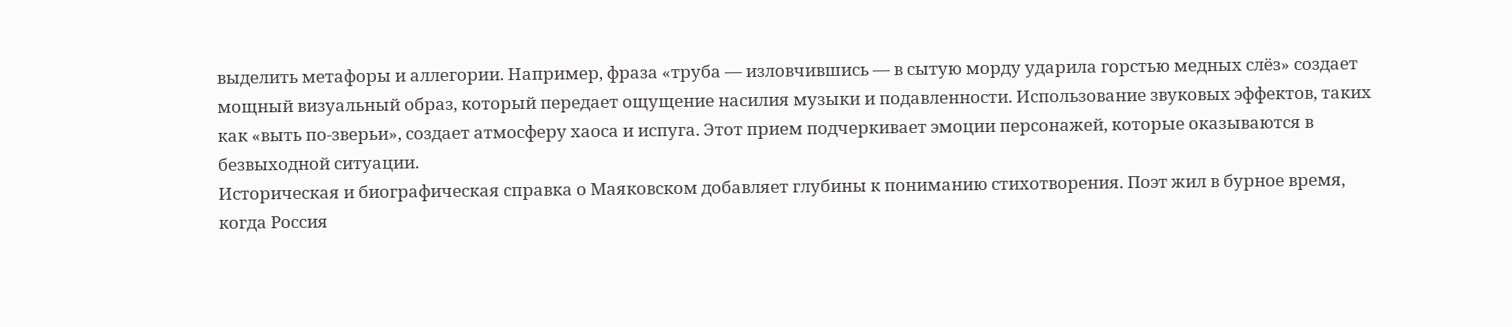выделить метафоры и аллегории. Например, фраза «труба — изловчившись — в сытую морду ударила горстью медных слёз» создает мощный визуальный образ, который передает ощущение насилия музыки и подавленности. Использование звуковых эффектов, таких как «выть по-зверьи», создает атмосферу хаоса и испуга. Этот прием подчеркивает эмоции персонажей, которые оказываются в безвыходной ситуации.
Историческая и биографическая справка о Маяковском добавляет глубины к пониманию стихотворения. Поэт жил в бурное время, когда Россия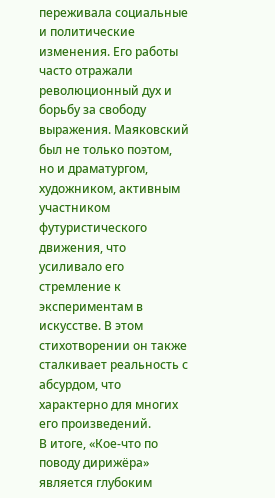переживала социальные и политические изменения. Его работы часто отражали революционный дух и борьбу за свободу выражения. Маяковский был не только поэтом, но и драматургом, художником, активным участником футуристического движения, что усиливало его стремление к экспериментам в искусстве. В этом стихотворении он также сталкивает реальность с абсурдом, что характерно для многих его произведений.
В итоге, «Кое-что по поводу дирижёра» является глубоким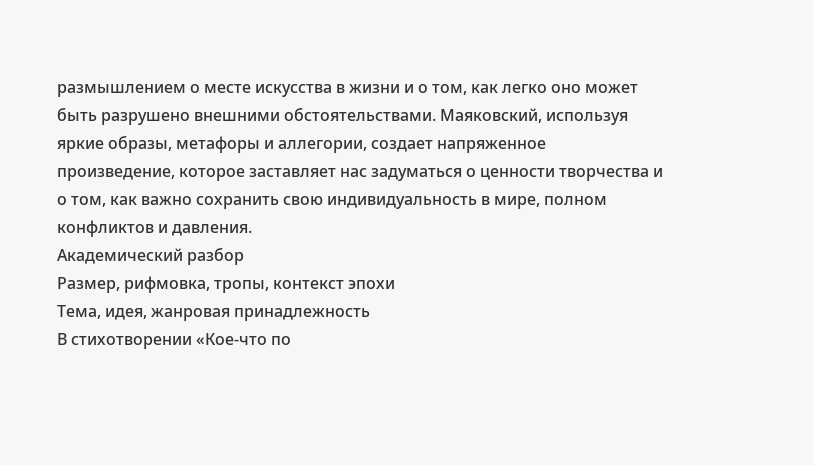размышлением о месте искусства в жизни и о том, как легко оно может быть разрушено внешними обстоятельствами. Маяковский, используя яркие образы, метафоры и аллегории, создает напряженное произведение, которое заставляет нас задуматься о ценности творчества и о том, как важно сохранить свою индивидуальность в мире, полном конфликтов и давления.
Академический разбор
Размер, рифмовка, тропы, контекст эпохи
Тема, идея, жанровая принадлежность
В стихотворении «Кое-что по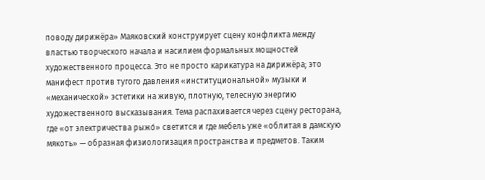поводу дирижёра» Маяковский конструирует сцену конфликта между властью творческого начала и насилием формальных мощностей художественного процесса. Это не просто карикатура на дирижёра; это манифест против тугого давления «институциональной» музыки и «механической» эстетики на живую, плотную, телесную энергию художественного высказывания. Тема распахивается через сцену ресторана, где «от электричества рыжо́» светится и где мебель уже «облитая в дамскую мякоть» — образная физиологизация пространства и предметов. Таким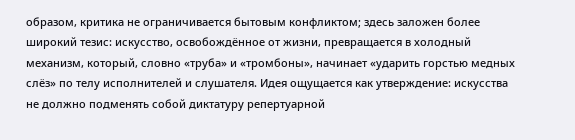образом, критика не ограничивается бытовым конфликтом; здесь заложен более широкий тезис: искусство, освобождённое от жизни, превращается в холодный механизм, который, словно «труба» и «тромбоны», начинает «ударить горстью медных слёз» по телу исполнителей и слушателя. Идея ощущается как утверждение: искусства не должно подменять собой диктатуру репертуарной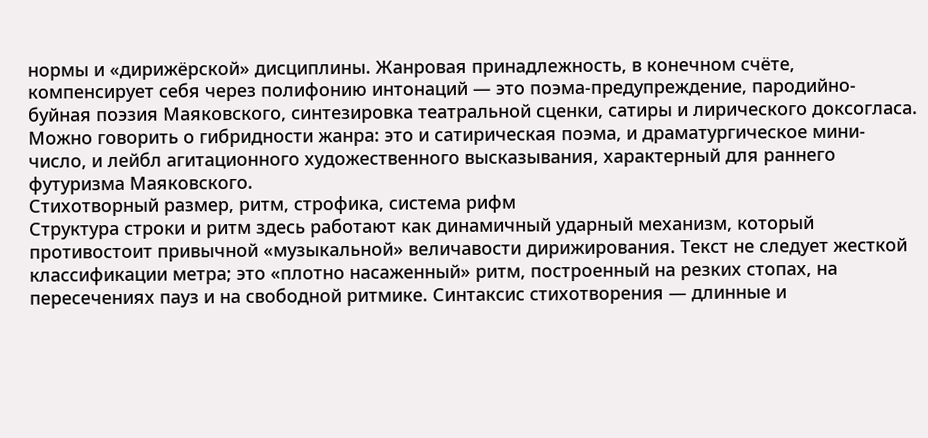нормы и «дирижёрской» дисциплины. Жанровая принадлежность, в конечном счёте, компенсирует себя через полифонию интонаций — это поэма-предупреждение, пародийно-буйная поэзия Маяковского, синтезировка театральной сценки, сатиры и лирического доксогласа. Можно говорить о гибридности жанра: это и сатирическая поэма, и драматургическое мини-число, и лейбл агитационного художественного высказывания, характерный для раннего футуризма Маяковского.
Стихотворный размер, ритм, строфика, система рифм
Структура строки и ритм здесь работают как динамичный ударный механизм, который противостоит привычной «музыкальной» величавости дирижирования. Текст не следует жесткой классификации метра; это «плотно насаженный» ритм, построенный на резких стопах, на пересечениях пауз и на свободной ритмике. Синтаксис стихотворения — длинные и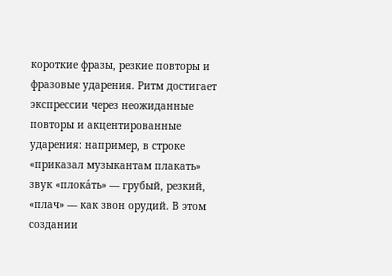короткие фразы, резкие повторы и фразовые ударения. Ритм достигает экспрессии через неожиданные повторы и акцентированные ударения: например, в строке «приказал музыкантам плакать» звук «плока́ть» — грубый, резкий, «плач» — как звон орудий. В этом создании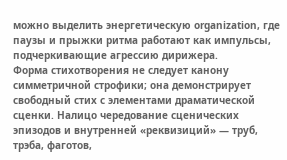можно выделить энергетическую organization, где паузы и прыжки ритма работают как импульсы, подчеркивающие агрессию дирижера.
Форма стихотворения не следует канону симметричной строфики; она демонстрирует свободный стих с элементами драматической сценки. Налицо чередование сценических эпизодов и внутренней «реквизиций» — труб, трэба, фаготов,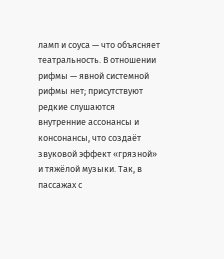ламп и соуса — что объясняет театральность. В отношении рифмы — явной системной рифмы нет; присутствуют редкие слушаются внутренние ассонансы и консонансы, что создаёт звуковой эффект «грязной» и тяжёлой музыки. Так, в пассажах с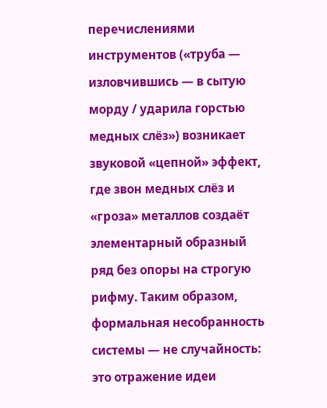перечислениями инструментов («труба — изловчившись — в сытую морду / ударила горстью медных слёз») возникает звуковой «цепной» эффект, где звон медных слёз и «гроза» металлов создаёт элементарный образный ряд без опоры на строгую рифму. Таким образом, формальная несобранность системы — не случайность: это отражение идеи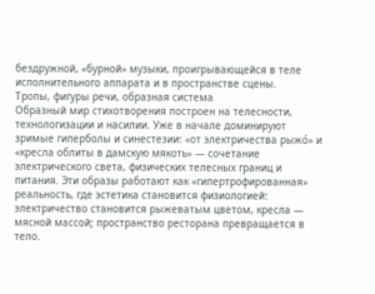бездружной, «бурной» музыки, проигрывающейся в теле исполнительного аппарата и в пространстве сцены.
Тропы, фигуры речи, образная система
Образный мир стихотворения построен на телесности, технологизации и насилии. Уже в начале доминируют зримые гиперболы и синестезии: «от электричества рыжо́» и «кресла облиты в дамскую мякоть» — сочетание электрического света, физических телесных границ и питания. Эти образы работают как «гипертрофированная» реальность, где эстетика становится физиологией: электричество становится рыжеватым цветом, кресла — мясной массой; пространство ресторана превращается в тело.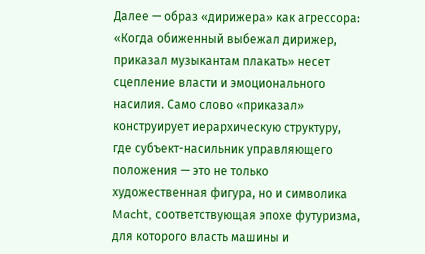Далее — образ «дирижера» как агрессора: «Когда обиженный выбежал дирижер, приказал музыкантам плакать» несет сцепление власти и эмоционального насилия. Само слово «приказал» конструирует иерархическую структуру, где субъект-насильник управляющего положения — это не только художественная фигура, но и символикa Macht, соответствующая эпохе футуризма, для которого власть машины и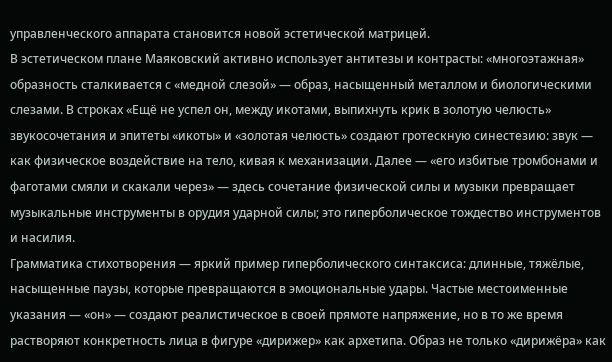управленческого аппарата становится новой эстетической матрицей.
В эстетическом плане Маяковский активно использует антитезы и контрасты: «многоэтажная» образность сталкивается с «медной слезой» — образ, насыщенный металлом и биологическими слезами. В строках «Ещё не успел он, между икотами, выпихнуть крик в золотую челюсть» звукосочетания и эпитеты «икоты» и «золотая челюсть» создают гротескную синестезию: звук — как физическое воздействие на тело, кивая к механизации. Далее — «его избитые тромбонами и фаготами смяли и скакали через» — здесь сочетание физической силы и музыки превращает музыкальные инструменты в орудия ударной силы; это гиперболическое тождество инструментов и насилия.
Грамматика стихотворения — яркий пример гиперболического синтаксиса: длинные, тяжёлые, насыщенные паузы, которые превращаются в эмоциональные удары. Частые местоименные указания — «он» — создают реалистическое в своей прямоте напряжение, но в то же время растворяют конкретность лица в фигуре «дирижер» как архетипа. Образ не только «дирижёра» как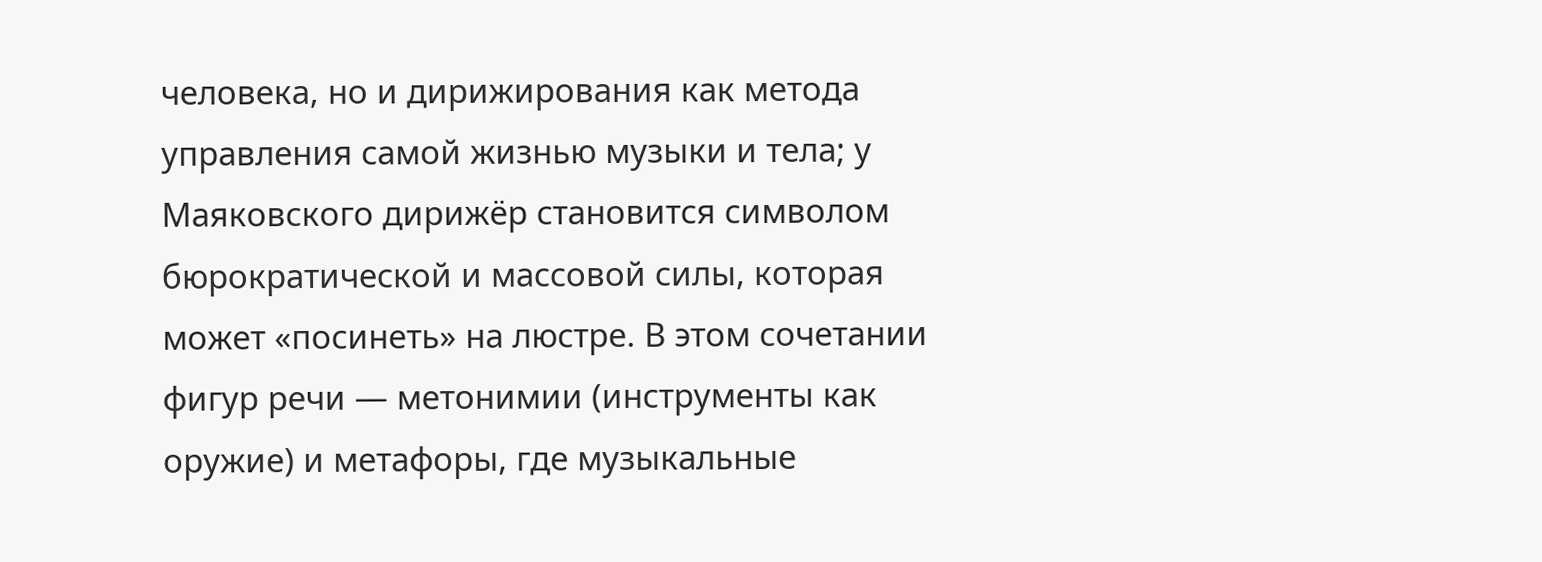человека, но и дирижирования как метода управления самой жизнью музыки и тела; у Маяковского дирижёр становится символом бюрократической и массовой силы, которая может «посинеть» на люстре. В этом сочетании фигур речи — метонимии (инструменты как оружие) и метафоры, где музыкальные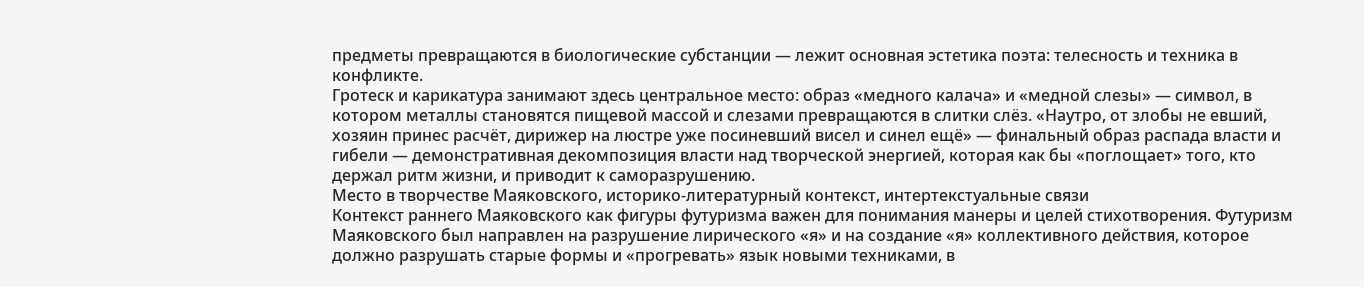предметы превращаются в биологические субстанции — лежит основная эстетика поэта: телесность и техника в конфликте.
Гротеск и карикатура занимают здесь центральное место: образ «медного калача» и «медной слезы» — символ, в котором металлы становятся пищевой массой и слезами превращаются в слитки слёз. «Наутро, от злобы не евший, хозяин принес расчёт, дирижер на люстре уже посиневший висел и синел ещё» — финальный образ распада власти и гибели — демонстративная декомпозиция власти над творческой энергией, которая как бы «поглощает» того, кто держал ритм жизни, и приводит к саморазрушению.
Место в творчестве Маяковского, историко-литературный контекст, интертекстуальные связи
Контекст раннего Маяковского как фигуры футуризма важен для понимания манеры и целей стихотворения. Футуризм Маяковского был направлен на разрушение лирического «я» и на создание «я» коллективного действия, которое должно разрушать старые формы и «прогревать» язык новыми техниками, в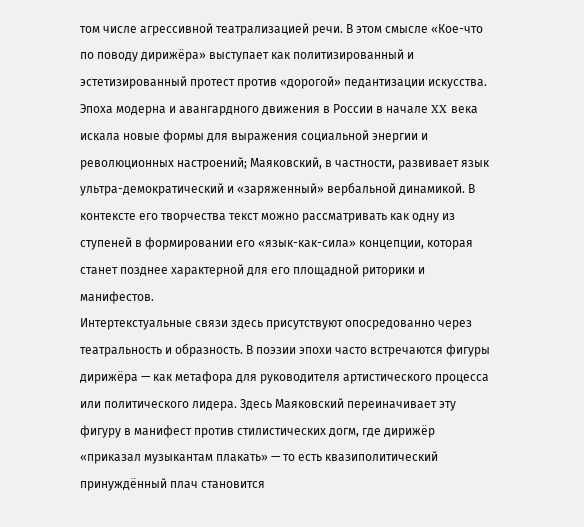том числе агрессивной театрализацией речи. В этом смысле «Кое-что по поводу дирижёра» выступает как политизированный и эстетизированный протест против «дорогой» педантизации искусства. Эпоха модерна и авангардного движения в России в начале XX века искала новые формы для выражения социальной энергии и революционных настроений; Маяковский, в частности, развивает язык ультра-демократический и «заряженный» вербальной динамикой. В контексте его творчества текст можно рассматривать как одну из ступеней в формировании его «язык-как-сила» концепции, которая станет позднее характерной для его площадной риторики и манифестов.
Интертекстуальные связи здесь присутствуют опосредованно через театральность и образность. В поэзии эпохи часто встречаются фигуры дирижёра — как метафора для руководителя артистического процесса или политического лидера. Здесь Маяковский переиначивает эту фигуру в манифест против стилистических догм, где дирижёр «приказал музыкантам плакать» — то есть квазиполитический принуждённый плач становится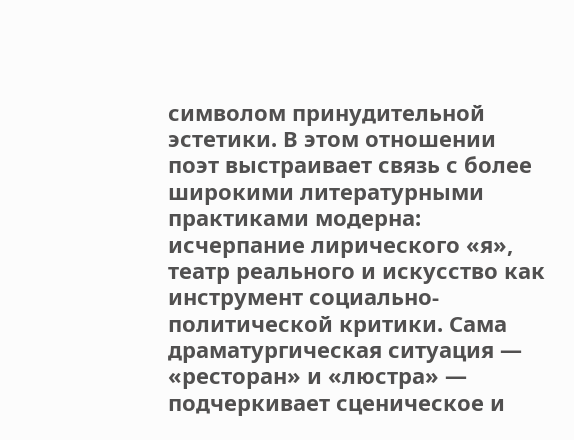символом принудительной эстетики. В этом отношении поэт выстраивает связь с более широкими литературными практиками модерна: исчерпание лирического «я», театр реального и искусство как инструмент социально-политической критики. Сама драматургическая ситуация — «ресторан» и «люстра» — подчеркивает сценическое и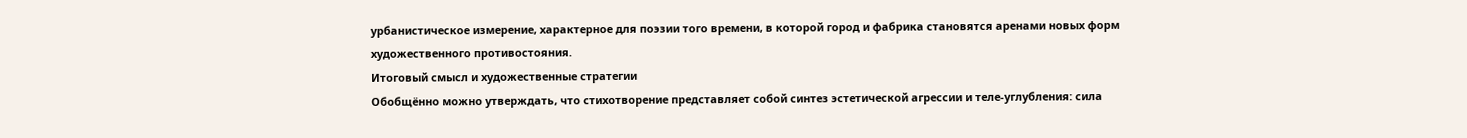урбанистическое измерение, характерное для поэзии того времени, в которой город и фабрика становятся аренами новых форм художественного противостояния.
Итоговый смысл и художественные стратегии
Обобщённо можно утверждать, что стихотворение представляет собой синтез эстетической агрессии и теле-углубления: сила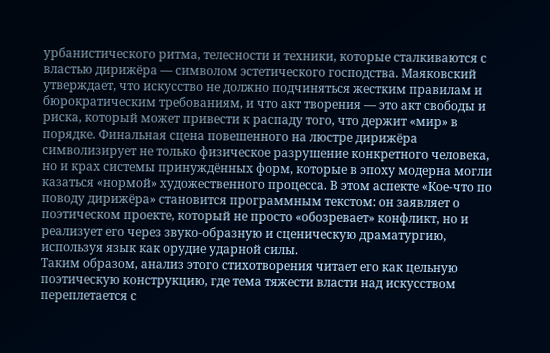урбанистического ритма, телесности и техники, которые сталкиваются с властью дирижёра — символом эстетического господства. Маяковский утверждает, что искусство не должно подчиняться жестким правилам и бюрократическим требованиям, и что акт творения — это акт свободы и риска, который может привести к распаду того, что держит «мир» в порядке. Финальная сцена повешенного на люстре дирижёра символизирует не только физическое разрушение конкретного человека, но и крах системы принуждённых форм, которые в эпоху модерна могли казаться «нормой» художественного процесса. В этом аспекте «Кое-что по поводу дирижёра» становится программным текстом: он заявляет о поэтическом проекте, который не просто «обозревает» конфликт, но и реализует его через звуко-образную и сценическую драматургию, используя язык как орудие ударной силы.
Таким образом, анализ этого стихотворения читает его как цельную поэтическую конструкцию, где тема тяжести власти над искусством переплетается с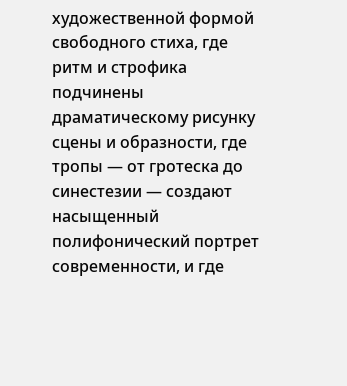художественной формой свободного стиха, где ритм и строфика подчинены драматическому рисунку сцены и образности, где тропы — от гротеска до синестезии — создают насыщенный полифонический портрет современности, и где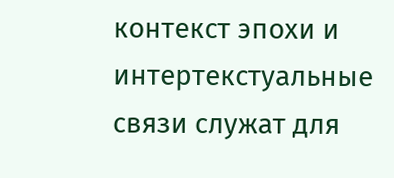контекст эпохи и интертекстуальные связи служат для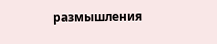размышления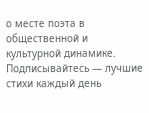о месте поэта в общественной и культурной динамике.
Подписывайтесь — лучшие стихи каждый день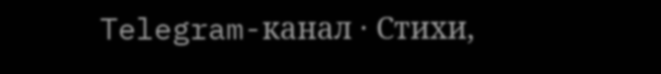Telegram-канал · Стихи,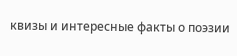квизы и интересные факты о поэзии